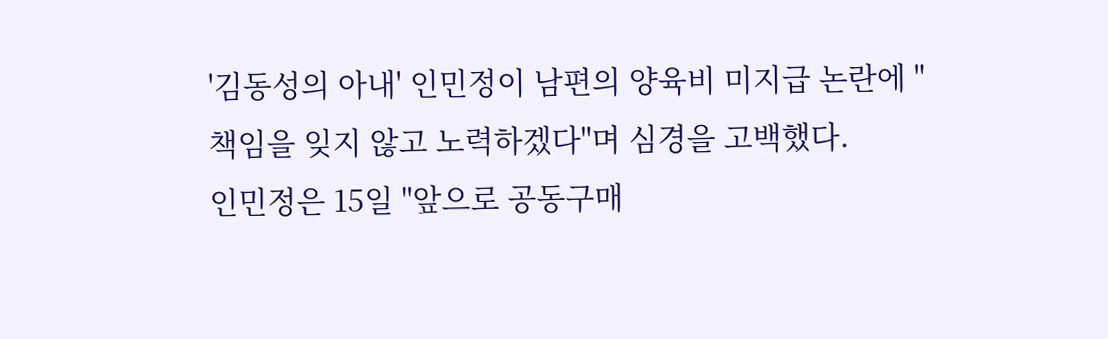'김동성의 아내' 인민정이 남편의 양육비 미지급 논란에 "책임을 잊지 않고 노력하겠다"며 심경을 고백했다.
인민정은 15일 "앞으로 공동구매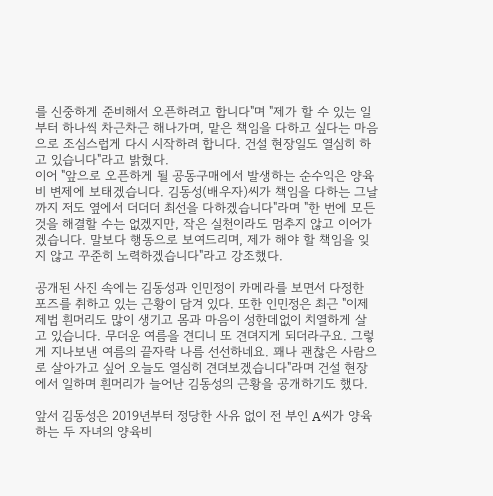를 신중하게 준비해서 오픈하려고 합니다"며 "제가 할 수 있는 일부터 하나씩 차근차근 해나가며, 맡은 책임을 다하고 싶다는 마음으로 조심스럽게 다시 시작하려 합니다. 건설 현장일도 열심히 하고 있습니다"라고 밝혔다.
이어 "앞으로 오픈하게 될 공동구매에서 발생하는 순수익은 양육비 변제에 보태겠습니다. 김동성(배우자)씨가 책임을 다하는 그날까지 저도 옆에서 더더더 최선을 다하겠습니다"라며 "한 번에 모든 것을 해결할 수는 없겠지만, 작은 실천이라도 멈추지 않고 이어가겠습니다. 말보다 행동으로 보여드리며, 제가 해야 할 책임을 잊지 않고 꾸준히 노력하겠습니다"라고 강조했다.

공개된 사진 속에는 김동성과 인민정이 카메라를 보면서 다정한 포즈를 취하고 있는 근황이 담겨 있다. 또한 인민정은 최근 "이제 제법 흰머리도 많이 생기고 몸과 마음이 성한데없이 치열하게 살고 있습니다. 무더운 여름을 견디니 또 견뎌지게 되더라구요. 그렇게 지나보낸 여름의 끝자락 나름 선선하네요. 꽤나 괜찮은 사람으로 살아가고 싶어 오늘도 열심히 견뎌보겠습니다"라며 건설 현장에서 일하며 흰머리가 늘어난 김동성의 근황을 공개하기도 했다.

앞서 김동성은 2019년부터 정당한 사유 없이 전 부인 A씨가 양육하는 두 자녀의 양육비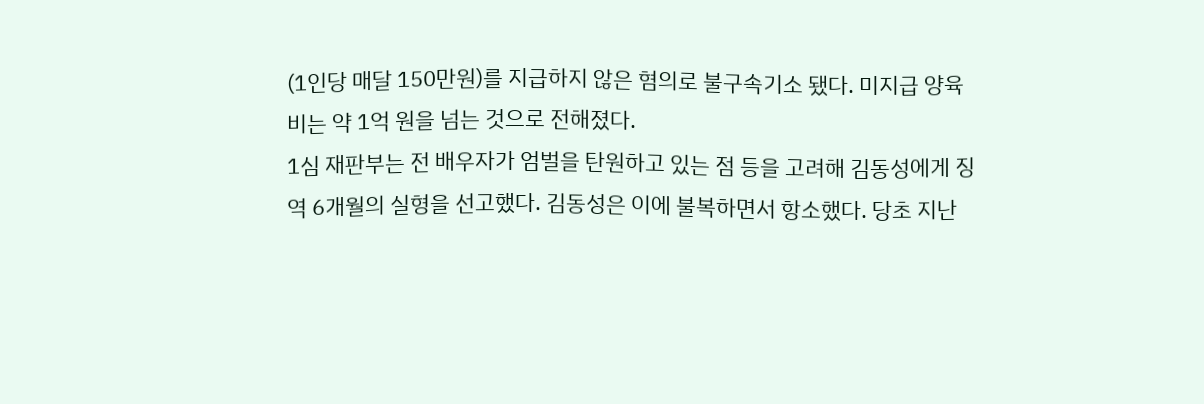(1인당 매달 150만원)를 지급하지 않은 혐의로 불구속기소 됐다. 미지급 양육비는 약 1억 원을 넘는 것으로 전해졌다.
1심 재판부는 전 배우자가 엄벌을 탄원하고 있는 점 등을 고려해 김동성에게 징역 6개월의 실형을 선고했다. 김동성은 이에 불복하면서 항소했다. 당초 지난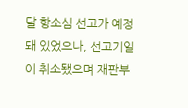달 항소심 선고가 예정돼 있었으나, 선고기일이 취소됐으며 재판부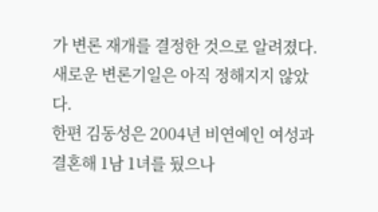가 변론 재개를 결정한 것으로 알려졌다. 새로운 변론기일은 아직 정해지지 않았다.
한편 김동성은 2004년 비연예인 여성과 결혼해 1남 1녀를 뒀으나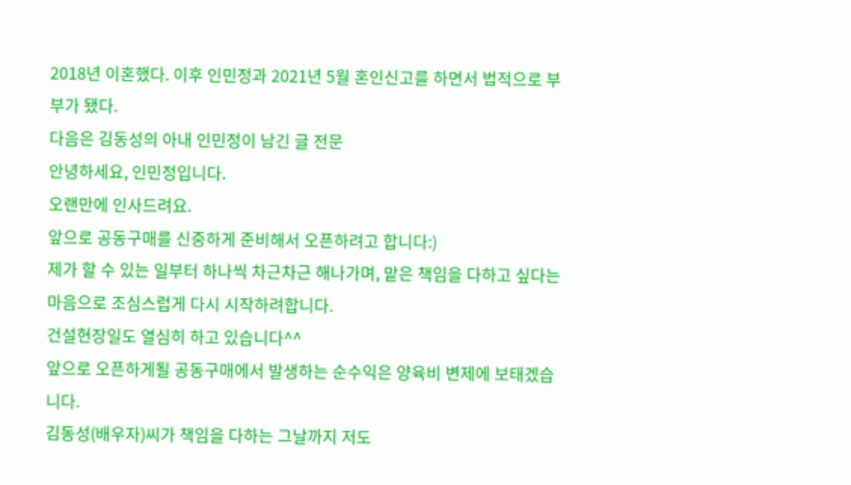2018년 이혼했다. 이후 인민정과 2021년 5월 혼인신고를 하면서 법적으로 부부가 됐다.
다음은 김동성의 아내 인민정이 남긴 글 전문
안녕하세요, 인민정입니다.
오랜만에 인사드려요.
앞으로 공동구매를 신중하게 준비해서 오픈하려고 합니다:)
제가 할 수 있는 일부터 하나씩 차근차근 해나가며, 맡은 책임을 다하고 싶다는 마음으로 조심스럽게 다시 시작하려합니다.
건설현장일도 열심히 하고 있습니다^^
앞으로 오픈하게될 공동구매에서 발생하는 순수익은 양육비 변제에 보태겠습니다.
김동성(배우자)씨가 책임을 다하는 그날까지 저도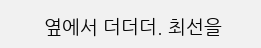옆에서 더더더. 최선을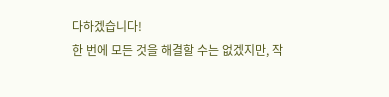다하겠습니다!
한 번에 모든 것을 해결할 수는 없겠지만, 작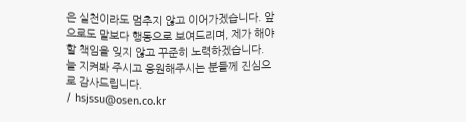은 실천이라도 멈추지 않고 이어가겠습니다. 앞으로도 말보다 행동으로 보여드리며, 제가 해야 할 책임을 잊지 않고 꾸준히 노력하겠습니다.
늘 지켜봐 주시고 응원해주시는 분들께 진심으로 감사드립니다.
/ hsjssu@osen.co.kr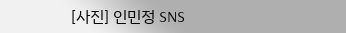[사진] 인민정 SNS